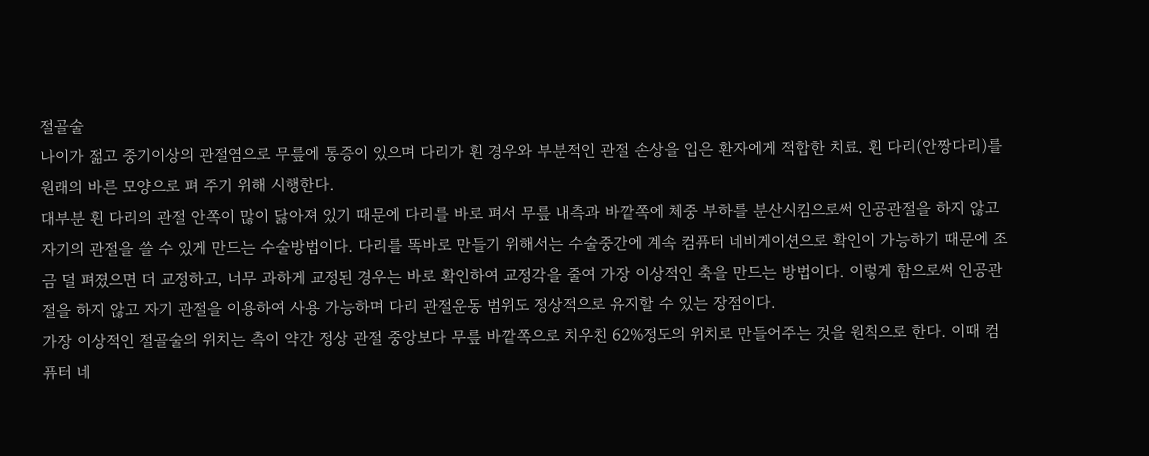절골술
나이가 젊고 중기이상의 관절염으로 무릎에 통증이 있으며 다리가 휜 경우와 부분적인 관절 손상을 입은 환자에게 적합한 치료. 휜 다리(안짱다리)를 원래의 바른 모양으로 펴 주기 위해 시행한다.
대부분 휜 다리의 관절 안쪽이 많이 닳아져 있기 때문에 다리를 바로 펴서 무릎 내측과 바깥쪽에 체중 부하를 분산시킴으로써 인공관절을 하지 않고 자기의 관절을 쓸 수 있게 만드는 수술방법이다. 다리를 똑바로 만들기 위해서는 수술중간에 계속 컴퓨터 네비게이션으로 확인이 가능하기 때문에 조금 덜 펴졌으면 더 교정하고, 너무 과하게 교정된 경우는 바로 확인하여 교정각을 줄여 가장 이상적인 축을 만드는 방법이다. 이렇게 함으로써 인공관절을 하지 않고 자기 관절을 이용하여 사용 가능하며 다리 관절운동 범위도 정상적으로 유지할 수 있는 장점이다.
가장 이상적인 절골술의 위치는 측이 약간 정상 관절 중앙보다 무릎 바깥쪽으로 치우친 62%정도의 위치로 만들어주는 것을 원칙으로 한다. 이때 컴퓨터 네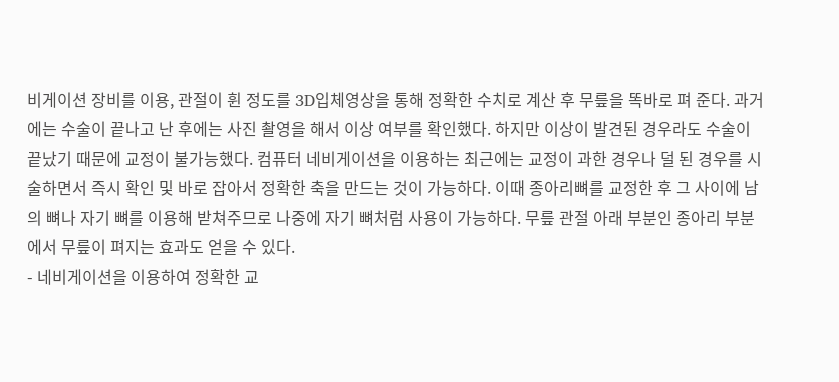비게이션 장비를 이용, 관절이 휜 정도를 3D입체영상을 통해 정확한 수치로 계산 후 무릎을 똑바로 펴 준다. 과거에는 수술이 끝나고 난 후에는 사진 촬영을 해서 이상 여부를 확인했다. 하지만 이상이 발견된 경우라도 수술이 끝났기 때문에 교정이 불가능했다. 컴퓨터 네비게이션을 이용하는 최근에는 교정이 과한 경우나 덜 된 경우를 시술하면서 즉시 확인 및 바로 잡아서 정확한 축을 만드는 것이 가능하다. 이때 종아리뼈를 교정한 후 그 사이에 남의 뼈나 자기 뼈를 이용해 받쳐주므로 나중에 자기 뼈처럼 사용이 가능하다. 무릎 관절 아래 부분인 종아리 부분에서 무릎이 펴지는 효과도 얻을 수 있다.
- 네비게이션을 이용하여 정확한 교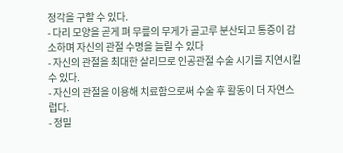정각을 구할 수 있다.
- 다리 모양을 곧게 펴 무릎의 무게가 골고루 분산되고 통증이 감소하며 자신의 관절 수명을 늘릴 수 있다
- 자신의 관절을 최대한 살리므로 인공관절 수술 시기를 지연시킬 수 있다.
- 자신의 관절을 이용해 치료함으로써 수술 후 활동이 더 자연스럽다.
- 정밀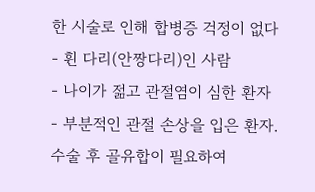한 시술로 인해 합병증 걱정이 없다
- 휜 다리(안짱다리)인 사람
- 나이가 젊고 관절염이 심한 환자
- 부분적인 관절 손상을 입은 환자.
수술 후 골유합이 필요하여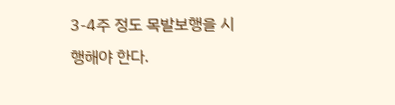3-4주 정도 목발보행을 시행해야 한다.